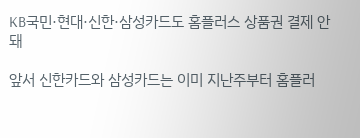KB국민·현대·신한·삼성카드도 홈플러스 상품권 결제 안 돼

앞서 신한카드와 삼성카드는 이미 지난주부터 홈플러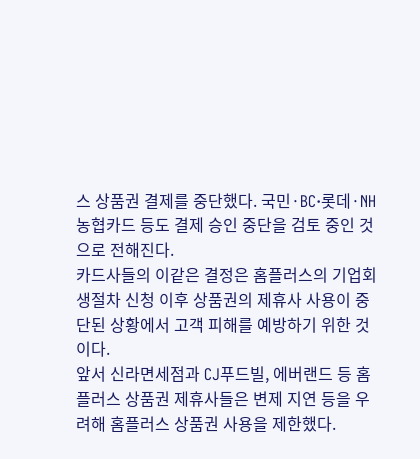스 상품권 결제를 중단했다. 국민·BC·롯데·NH농협카드 등도 결제 승인 중단을 검토 중인 것으로 전해진다.
카드사들의 이같은 결정은 홈플러스의 기업회생절차 신청 이후 상품권의 제휴사 사용이 중단된 상황에서 고객 피해를 예방하기 위한 것이다.
앞서 신라면세점과 CJ푸드빌, 에버랜드 등 홈플러스 상품권 제휴사들은 변제 지연 등을 우려해 홈플러스 상품권 사용을 제한했다.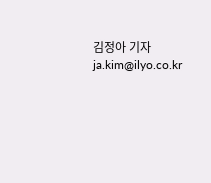김정아 기자 ja.kim@ilyo.co.kr